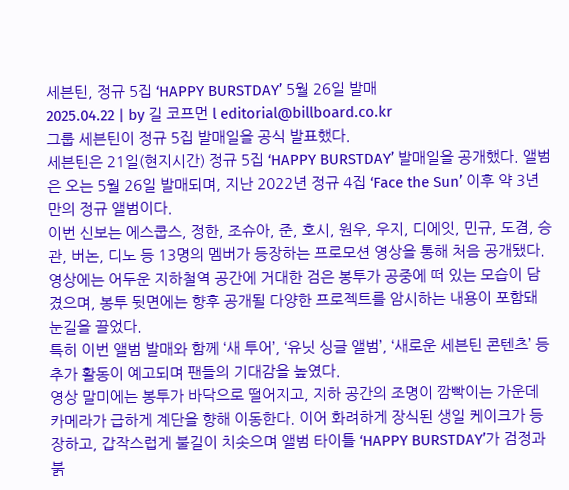세븐틴, 정규 5집 ‘HAPPY BURSTDAY’ 5월 26일 발매
2025.04.22 | by 길 코프먼 l editorial@billboard.co.kr
그룹 세븐틴이 정규 5집 발매일을 공식 발표했다.
세븐틴은 21일(현지시간) 정규 5집 ‘HAPPY BURSTDAY’ 발매일을 공개했다. 앨범은 오는 5월 26일 발매되며, 지난 2022년 정규 4집 ‘Face the Sun’ 이후 약 3년 만의 정규 앨범이다.
이번 신보는 에스쿱스, 정한, 조슈아, 준, 호시, 원우, 우지, 디에잇, 민규, 도겸, 승관, 버논, 디노 등 13명의 멤버가 등장하는 프로모션 영상을 통해 처음 공개됐다. 영상에는 어두운 지하철역 공간에 거대한 검은 봉투가 공중에 떠 있는 모습이 담겼으며, 봉투 뒷면에는 향후 공개될 다양한 프로젝트를 암시하는 내용이 포함돼 눈길을 끌었다.
특히 이번 앨범 발매와 함께 ‘새 투어’, ‘유닛 싱글 앨범’, ‘새로운 세븐틴 콘텐츠’ 등 추가 활동이 예고되며 팬들의 기대감을 높였다.
영상 말미에는 봉투가 바닥으로 떨어지고, 지하 공간의 조명이 깜빡이는 가운데 카메라가 급하게 계단을 향해 이동한다. 이어 화려하게 장식된 생일 케이크가 등장하고, 갑작스럽게 불길이 치솟으며 앨범 타이틀 ‘HAPPY BURSTDAY’가 검정과 붉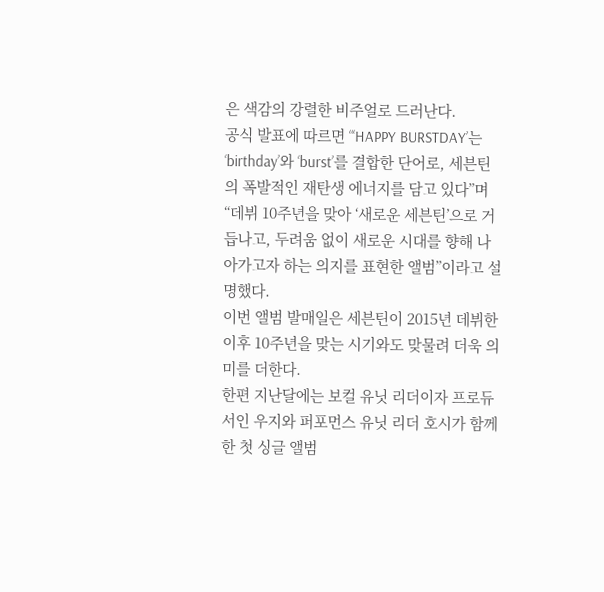은 색감의 강렬한 비주얼로 드러난다.
공식 발표에 따르면 “‘HAPPY BURSTDAY’는 ‘birthday’와 ‘burst’를 결합한 단어로, 세븐틴의 폭발적인 재탄생 에너지를 담고 있다”며 “데뷔 10주년을 맞아 ‘새로운 세븐틴’으로 거듭나고, 두려움 없이 새로운 시대를 향해 나아가고자 하는 의지를 표현한 앨범”이라고 설명했다.
이번 앨범 발매일은 세븐틴이 2015년 데뷔한 이후 10주년을 맞는 시기와도 맞물려 더욱 의미를 더한다.
한편 지난달에는 보컬 유닛 리더이자 프로듀서인 우지와 퍼포먼스 유닛 리더 호시가 함께한 첫 싱글 앨범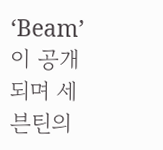‘Beam’이 공개되며 세븐틴의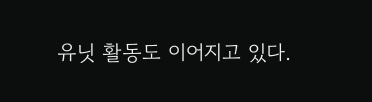유닛 활동도 이어지고 있다.